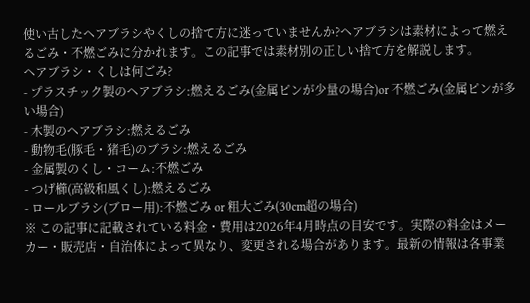使い古したヘアブラシやくしの捨て方に迷っていませんか?ヘアブラシは素材によって燃えるごみ・不燃ごみに分かれます。この記事では素材別の正しい捨て方を解説します。
ヘアブラシ・くしは何ごみ?
- プラスチック製のヘアブラシ:燃えるごみ(金属ピンが少量の場合)or 不燃ごみ(金属ピンが多い場合)
- 木製のヘアブラシ:燃えるごみ
- 動物毛(豚毛・猪毛)のブラシ:燃えるごみ
- 金属製のくし・コーム:不燃ごみ
- つげ櫛(高級和風くし):燃えるごみ
- ロールブラシ(ブロー用):不燃ごみ or 粗大ごみ(30cm超の場合)
※ この記事に記載されている料金・費用は2026年4月時点の目安です。実際の料金はメーカー・販売店・自治体によって異なり、変更される場合があります。最新の情報は各事業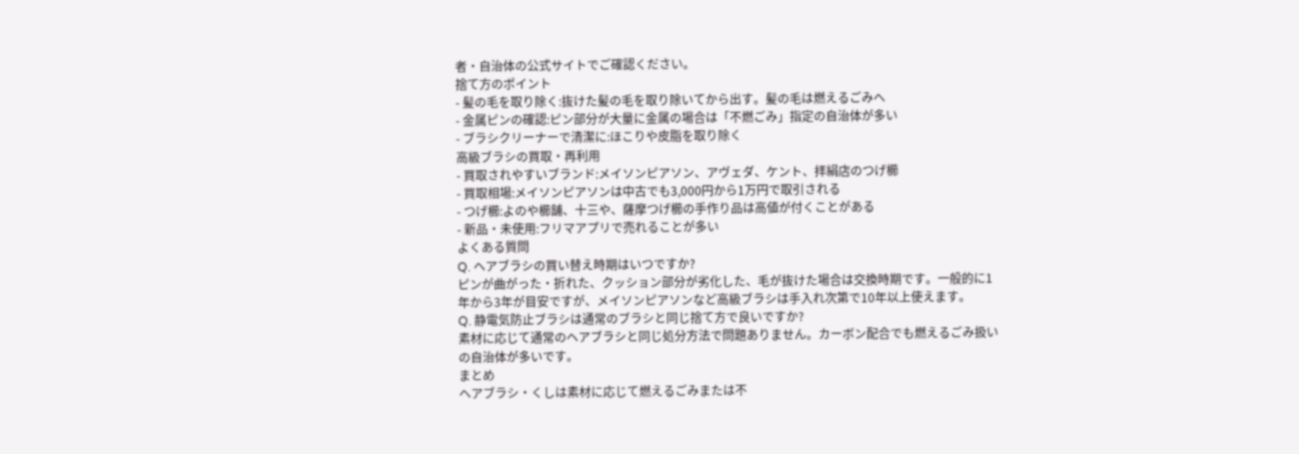者・自治体の公式サイトでご確認ください。
捨て方のポイント
- 髪の毛を取り除く:抜けた髪の毛を取り除いてから出す。髪の毛は燃えるごみへ
- 金属ピンの確認:ピン部分が大量に金属の場合は「不燃ごみ」指定の自治体が多い
- ブラシクリーナーで清潔に:ほこりや皮脂を取り除く
高級ブラシの買取・再利用
- 買取されやすいブランド:メイソンピアソン、アヴェダ、ケント、拝絹店のつげ櫛
- 買取相場:メイソンピアソンは中古でも3,000円から1万円で取引される
- つげ櫛:よのや櫛舗、十三や、薩摩つげ櫛の手作り品は高値が付くことがある
- 新品・未使用:フリマアプリで売れることが多い
よくある質問
Q. ヘアブラシの買い替え時期はいつですか?
ピンが曲がった・折れた、クッション部分が劣化した、毛が抜けた場合は交換時期です。一般的に1年から3年が目安ですが、メイソンピアソンなど高級ブラシは手入れ次第で10年以上使えます。
Q. 静電気防止ブラシは通常のブラシと同じ捨て方で良いですか?
素材に応じて通常のヘアブラシと同じ処分方法で問題ありません。カーボン配合でも燃えるごみ扱いの自治体が多いです。
まとめ
ヘアブラシ・くしは素材に応じて燃えるごみまたは不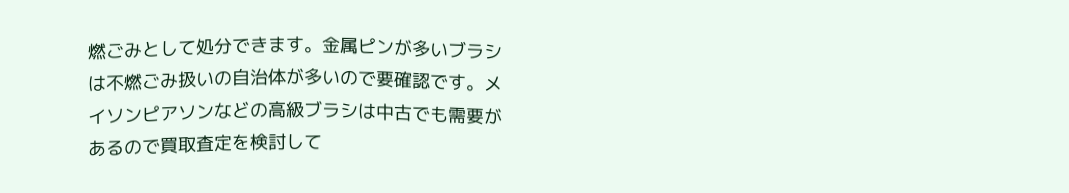燃ごみとして処分できます。金属ピンが多いブラシは不燃ごみ扱いの自治体が多いので要確認です。メイソンピアソンなどの高級ブラシは中古でも需要があるので買取査定を検討して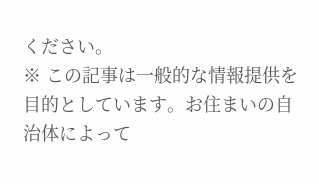ください。
※ この記事は一般的な情報提供を目的としています。お住まいの自治体によって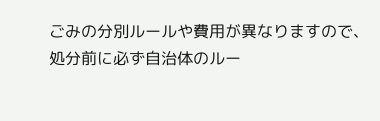ごみの分別ルールや費用が異なりますので、処分前に必ず自治体のルー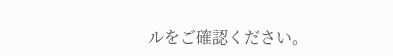ルをご確認ください。